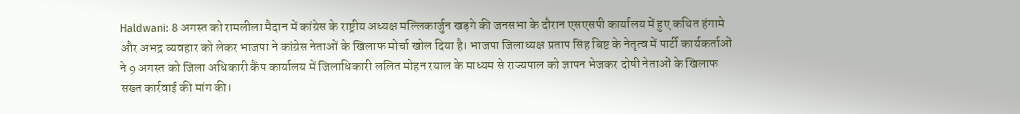Haldwani: 8 अगस्त को रामलीला मैदान में कांग्रेस के राष्ट्रीय अध्यक्ष मल्लिकार्जुन खड़गे की जनसभा के दौरान एसएसपी कार्यालय में हुए कथित हंगामे और अभद्र व्यवहार को लेकर भाजपा ने कांग्रेस नेताओं के खिलाफ मोर्चा खोल दिया है। भाजपा जिलाध्यक्ष प्रताप सिंह बिष्ट के नेतृत्व में पार्टी कार्यकर्ताओं ने 9 अगस्त को जिला अधिकारी कैंप कार्यालय में जिलाधिकारी ललित मोहन रयाल के माध्यम से राज्यपाल को ज्ञापन भेजकर दोषी नेताओं के खिलाफ सख्त कार्रवाई की मांग की।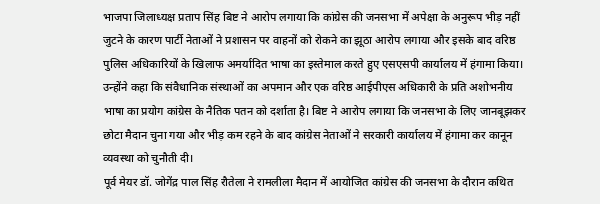भाजपा जिलाध्यक्ष प्रताप सिंह बिष्ट ने आरोप लगाया कि कांग्रेस की जनसभा में अपेक्षा के अनुरूप भीड़ नहीं जुटने के कारण पार्टी नेताओं ने प्रशासन पर वाहनों को रोकने का झूठा आरोप लगाया और इसके बाद वरिष्ठ पुलिस अधिकारियों के खिलाफ अमर्यादित भाषा का इस्तेमाल करते हुए एसएसपी कार्यालय में हंगामा किया।
उन्होंने कहा कि संवैधानिक संस्थाओं का अपमान और एक वरिष्ठ आईपीएस अधिकारी के प्रति अशोभनीय भाषा का प्रयोग कांग्रेस के नैतिक पतन को दर्शाता है। बिष्ट ने आरोप लगाया कि जनसभा के लिए जानबूझकर छोटा मैदान चुना गया और भीड़ कम रहने के बाद कांग्रेस नेताओं ने सरकारी कार्यालय में हंगामा कर कानून व्यवस्था को चुनौती दी।
पूर्व मेयर डॉ. जोगेंद्र पाल सिंह रौतेला ने रामलीला मैदान में आयोजित कांग्रेस की जनसभा के दौरान कथित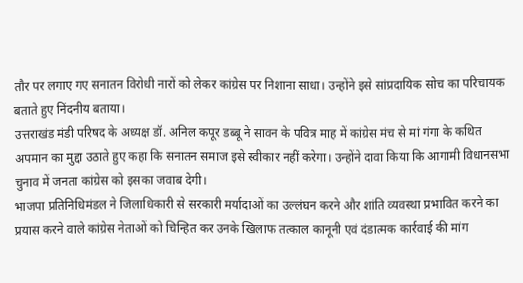तौर पर लगाए गए सनातन विरोधी नारों को लेकर कांग्रेस पर निशाना साधा। उन्होंने इसे सांप्रदायिक सोच का परिचायक बताते हुए निंदनीय बताया।
उत्तराखंड मंडी परिषद के अध्यक्ष डॉ. अनिल कपूर डब्बू ने सावन के पवित्र माह में कांग्रेस मंच से मां गंगा के कथित अपमान का मुद्दा उठाते हुए कहा कि सनातन समाज इसे स्वीकार नहीं करेगा। उन्होंने दावा किया कि आगामी विधानसभा चुनाव में जनता कांग्रेस को इसका जवाब देगी।
भाजपा प्रतिनिधिमंडल ने जिलाधिकारी से सरकारी मर्यादाओं का उल्लंघन करने और शांति व्यवस्था प्रभावित करने का प्रयास करने वाले कांग्रेस नेताओं को चिन्हित कर उनके खिलाफ तत्काल कानूनी एवं दंडात्मक कार्रवाई की मांग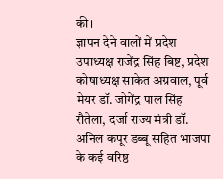की।
ज्ञापन देने वालों में प्रदेश उपाध्यक्ष राजेंद्र सिंह बिष्ट, प्रदेश कोषाध्यक्ष साकेत अग्रवाल, पूर्व मेयर डॉ. जोगेंद्र पाल सिंह रौतेला, दर्जा राज्य मंत्री डॉ. अनिल कपूर डब्बू सहित भाजपा के कई वरिष्ठ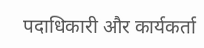पदाधिकारी और कार्यकर्ता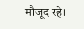मौजूद रहे।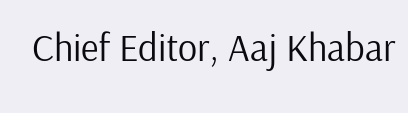Chief Editor, Aaj Khabar